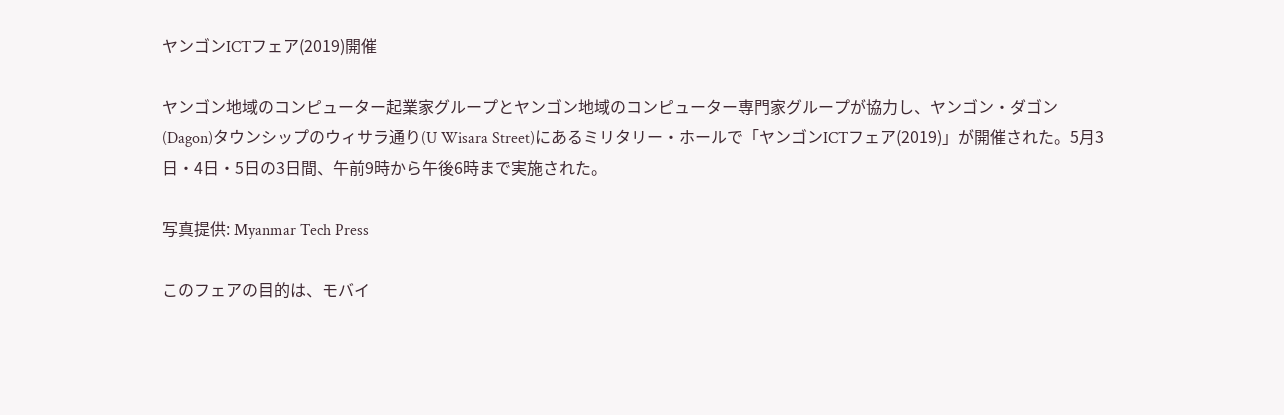ヤンゴンICTフェア(2019)開催

ヤンゴン地域のコンピューター起業家グループとヤンゴン地域のコンピューター専門家グループが協力し、ヤンゴン・ダゴン(Dagon)タウンシップのウィサラ通り(U Wisara Street)にあるミリタリー・ホールで「ヤンゴンICTフェア(2019)」が開催された。5月3日・4日・5日の3日間、午前9時から午後6時まで実施された。

写真提供: Myanmar Tech Press

このフェアの目的は、モバイ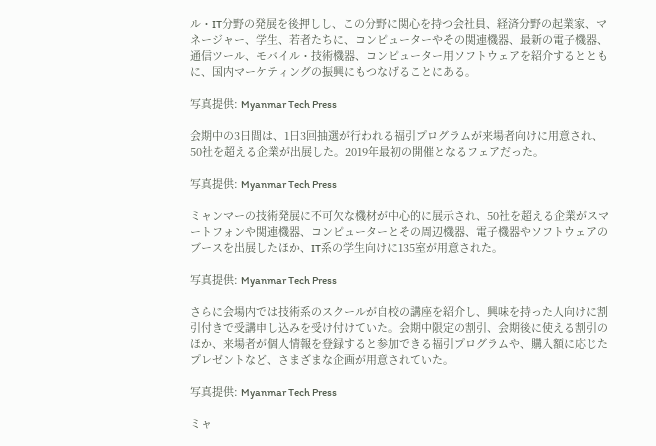ル・IT分野の発展を後押しし、この分野に関心を持つ会社員、経済分野の起業家、マネージャー、学生、若者たちに、コンピューターやその関連機器、最新の電子機器、通信ツール、モバイル・技術機器、コンピューター用ソフトウェアを紹介するとともに、国内マーケティングの振興にもつなげることにある。

写真提供: Myanmar Tech Press

会期中の3日間は、1日3回抽選が行われる福引プログラムが来場者向けに用意され、50社を超える企業が出展した。2019年最初の開催となるフェアだった。

写真提供: Myanmar Tech Press

ミャンマーの技術発展に不可欠な機材が中心的に展示され、50社を超える企業がスマートフォンや関連機器、コンピューターとその周辺機器、電子機器やソフトウェアのブースを出展したほか、IT系の学生向けに135室が用意された。

写真提供: Myanmar Tech Press

さらに会場内では技術系のスクールが自校の講座を紹介し、興味を持った人向けに割引付きで受講申し込みを受け付けていた。会期中限定の割引、会期後に使える割引のほか、来場者が個人情報を登録すると参加できる福引プログラムや、購入額に応じたプレゼントなど、さまざまな企画が用意されていた。

写真提供: Myanmar Tech Press

ミャ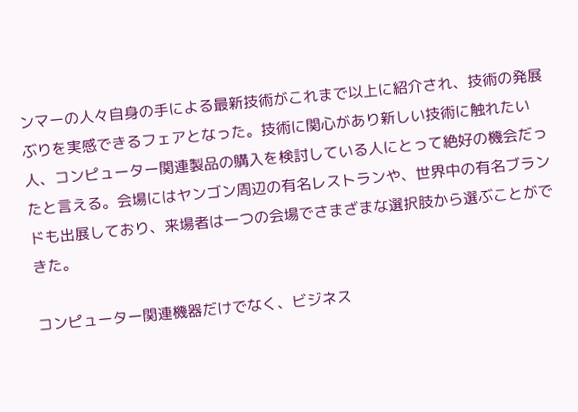ンマーの人々自身の手による最新技術がこれまで以上に紹介され、技術の発展ぶりを実感できるフェアとなった。技術に関心があり新しい技術に触れたい人、コンピューター関連製品の購入を検討している人にとって絶好の機会だったと言える。会場にはヤンゴン周辺の有名レストランや、世界中の有名ブランドも出展しており、来場者は一つの会場でさまざまな選択肢から選ぶことができた。

コンピューター関連機器だけでなく、ビジネス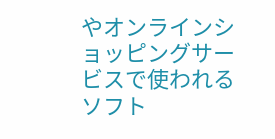やオンラインショッピングサービスで使われるソフト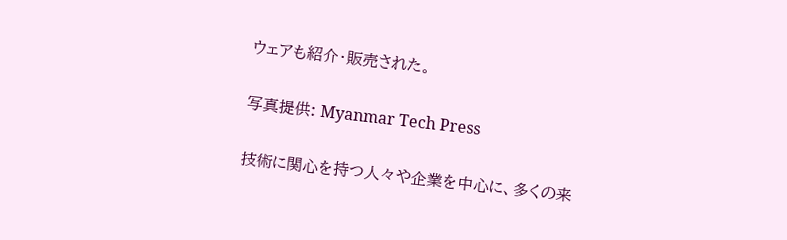ウェアも紹介・販売された。

写真提供: Myanmar Tech Press

技術に関心を持つ人々や企業を中心に、多くの来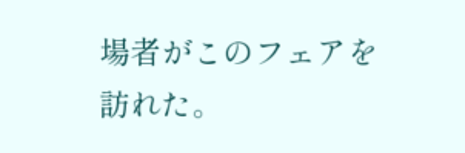場者がこのフェアを訪れた。